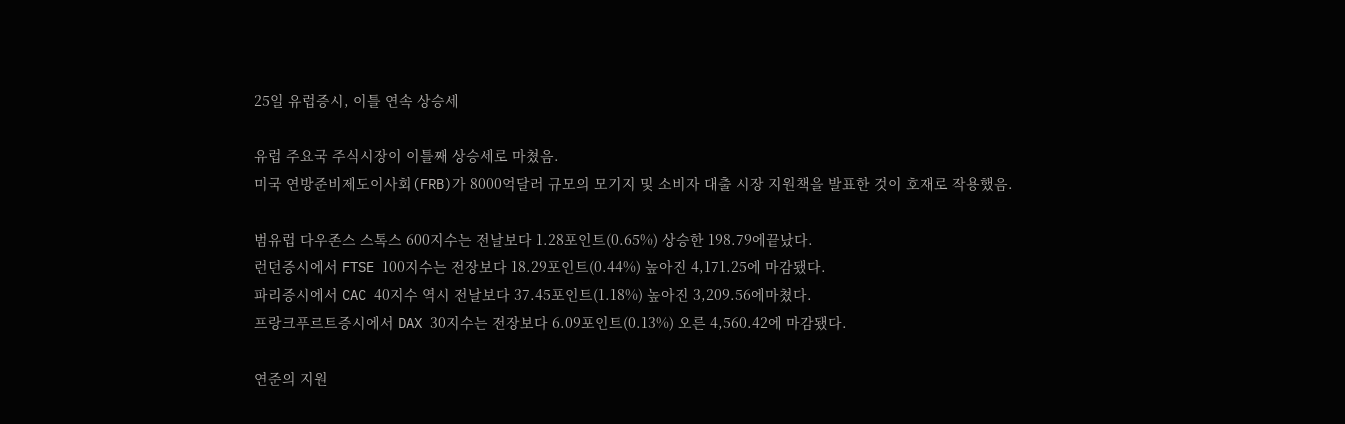25일 유럽증시, 이틀 연속 상승세

유럽 주요국 주식시장이 이틀째 상승세로 마쳤음.
미국 연방준비제도이사회(FRB)가 8000억달러 규모의 모기지 및 소비자 대출 시장 지원책을 발표한 것이 호재로 작용했음.

범유럽 다우존스 스톡스 600지수는 전날보다 1.28포인트(0.65%) 상승한 198.79에끝났다.
런던증시에서 FTSE 100지수는 전장보다 18.29포인트(0.44%) 높아진 4,171.25에 마감됐다.
파리증시에서 CAC 40지수 역시 전날보다 37.45포인트(1.18%) 높아진 3,209.56에마쳤다.
프랑크푸르트증시에서 DAX 30지수는 전장보다 6.09포인트(0.13%) 오른 4,560.42에 마감됐다.

연준의 지원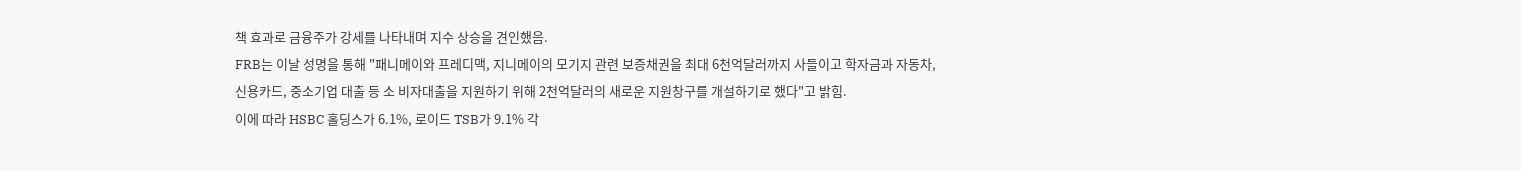책 효과로 금융주가 강세를 나타내며 지수 상승을 견인했음.
FRB는 이날 성명을 통해 "패니메이와 프레디맥, 지니메이의 모기지 관련 보증채권을 최대 6천억달러까지 사들이고 학자금과 자동차, 신용카드, 중소기업 대출 등 소 비자대출을 지원하기 위해 2천억달러의 새로운 지원창구를 개설하기로 했다"고 밝힘.
이에 따라 HSBC 홀딩스가 6.1%, 로이드 TSB가 9.1% 각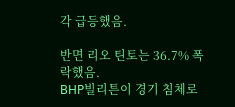각 급등했음.

반면 리오 틴토는 36.7% 폭락했음.
BHP빌리튼이 경기 침체로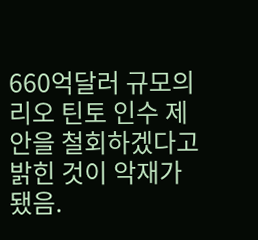660억달러 규모의 리오 틴토 인수 제안을 철회하겠다고 밝힌 것이 악재가 됐음.